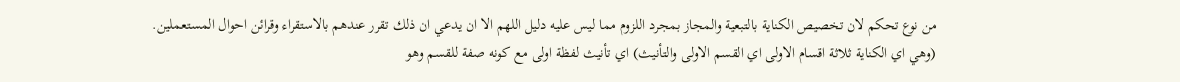من نوع تحكم لان تخصيص الكناية بالتبعية والمجاز بمجرد اللزوم مما ليس عليه دليل اللهم الا ان يدعي ان ذلك تقرر عندهم بالاستقراء وقرائن احوال المستعملين.
(وهي اي الكناية ثلاثة اقسام الاولى اي القسم الاولى والتأنيث) اي تأنيث لفظة اولى مع كونه صفة للقسم وهو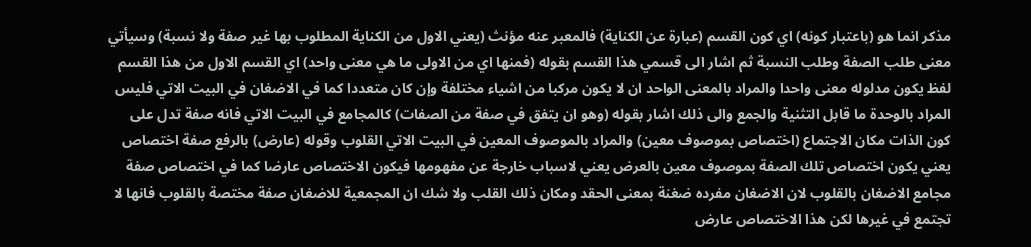مذكر انما هو (باعتبار كونه) اي كون القسم (عبارة عن الكناية) فالمعبر عنه مؤنث (يعني الاول من الكناية المطلوب بها غير صفة ولا نسبة) وسيأتي معنى طلب الصفة وطلب النسبة ثم اشار الى قسمي هذا القسم بقوله (فمنها اي من الاولى ما هي معنى واحد) اي القسم الاول من هذا القسم لفظ يكون مدلوله معنى واحدا والمراد بالمعنى الواحد ان لا يكون مركبا من اشياء مختلفة وإن كان متعددا كما في الاضغان في البيت الاتي فليس المراد بالوحدة ما قابل التثنية والجمع والى ذلك اشار بقوله (وهو ان يتفق في صفة من الصفات) كالمجامع في البيت الاتي فانه صفة تدل على كون الذات مكان الاجتماع (اختصاص بموصوف معين) والمراد بالموصوف المعين في البيت الاتي القلوب وقوله (عارض) بالرفع صفة اختصاص يعني يكون اختصاص تلك الصفة بموصوف معين بالعرض يعني لاسباب خارجة عن مفهومها فيكون الاختصاص عارضا كما في اختصاص صفة مجامع الاضغان بالقلوب لان الاضغان مفرده ضغنة بمعنى الحقد ومكان ذلك القلب ولا شك ان المجمعية للاضغان صفة مختصة بالقلوب فانها لا تجتمع في غيرها لكن هذا الاختصاص عارض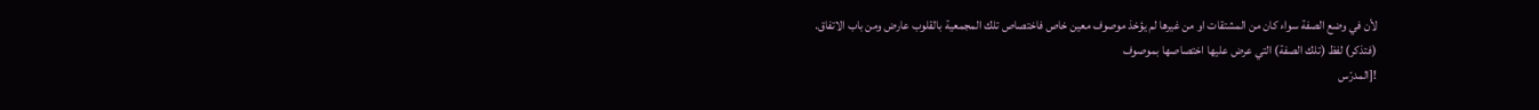لأن في وضع الصفة سواء كان من المشتقات او من غيرها لم يؤخذ موصوف معين خاص فاختصاص تلك المجمعية بالقلوب عارض ومن باب الاتفاق.
(فتذكر) لفظ (تلك الصفة) التي عرض عليها اختصاصها بموصوف
![المدرّس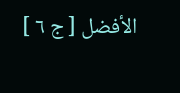الأفضل [ ج ٦ ]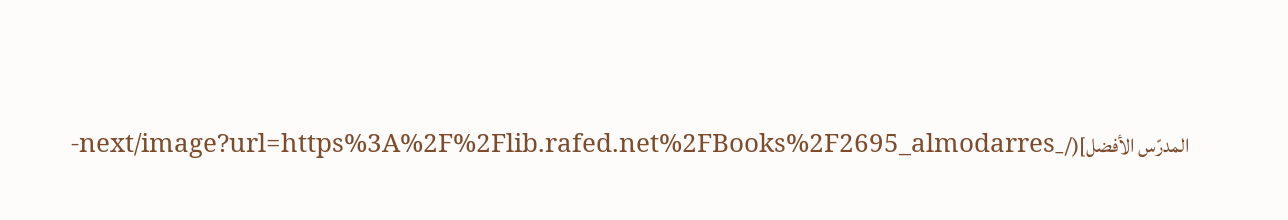المدرّس الأفضل](/_next/image?url=https%3A%2F%2Flib.rafed.net%2FBooks%2F2695_almodarres-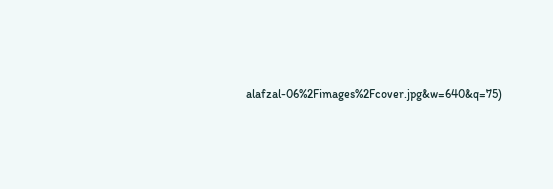alafzal-06%2Fimages%2Fcover.jpg&w=640&q=75)